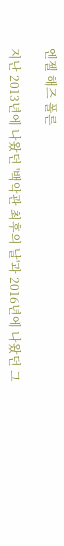엔젤 해즈 폴른

지난 2013년에 나왔던 '백악관 최후의 날'과 2016년에 나왔던 그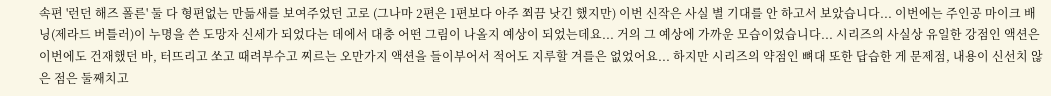속편 '런던 해즈 폴른' 둘 다 형편없는 만듦새를 보여주었던 고로 (그나마 2편은 1편보다 아주 쬐끔 낫긴 했지만) 이번 신작은 사실 별 기대를 안 하고서 보았습니다... 이번에는 주인공 마이크 배닝(제라드 버틀러)이 누명을 쓴 도망자 신세가 되었다는 데에서 대충 어떤 그림이 나올지 예상이 되었는데요... 거의 그 예상에 가까운 모습이었습니다... 시리즈의 사실상 유일한 강점인 액션은 이번에도 건재했던 바, 터뜨리고 쏘고 때려부수고 찌르는 오만가지 액션을 들이부어서 적어도 지루할 겨를은 없었어요... 하지만 시리즈의 약점인 뼈대 또한 답습한 게 문제점, 내용이 신선치 않은 점은 둘째치고